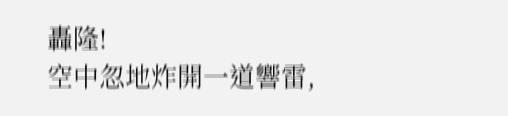轟隆!
空中忽地炸開一道響雷,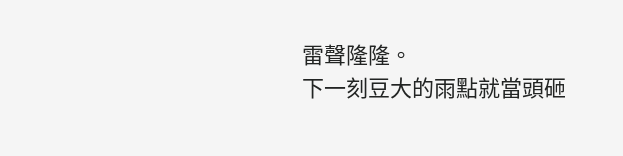雷聲隆隆。
下一刻豆大的雨點就當頭砸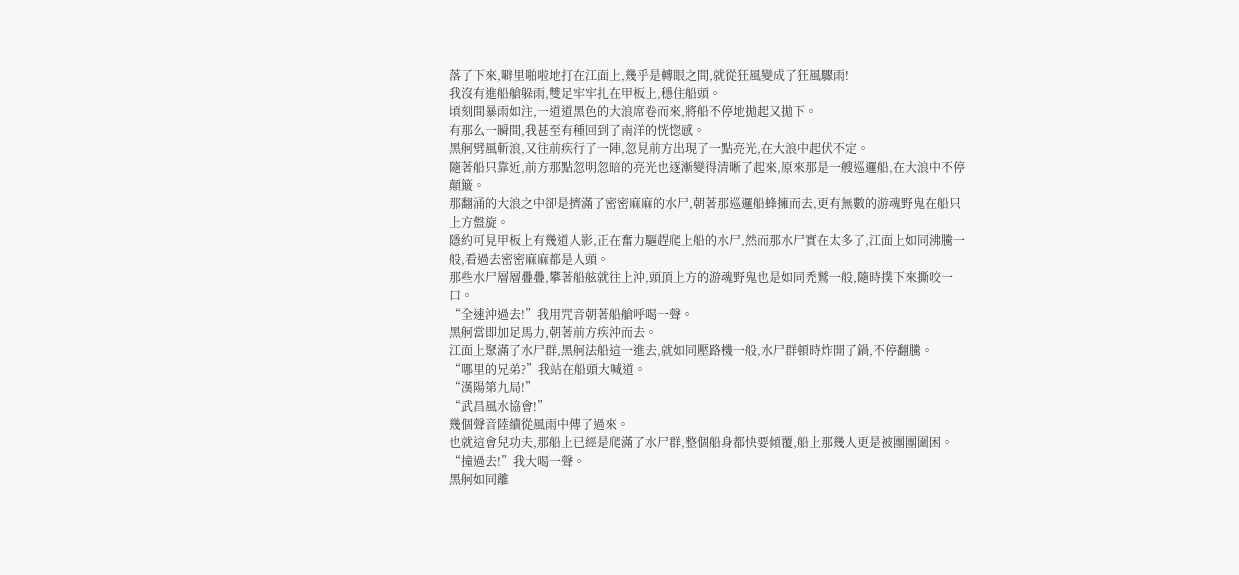落了下來,噼里啪啦地打在江面上,幾乎是轉眼之間,就從狂風變成了狂風驟雨!
我沒有進船艙躲雨,雙足牢牢扎在甲板上,穩住船頭。
頃刻間暴雨如注,一道道黑色的大浪席卷而來,將船不停地拋起又拋下。
有那么一瞬間,我甚至有種回到了南洋的恍惚感。
黑舸劈風斬浪,又往前疾行了一陣,忽見前方出現了一點亮光,在大浪中起伏不定。
隨著船只靠近,前方那點忽明忽暗的亮光也逐漸變得清晰了起來,原來那是一艘巡邏船,在大浪中不停顛簸。
那翻涌的大浪之中卻是擠滿了密密麻麻的水尸,朝著那巡邏船蜂擁而去,更有無數的游魂野鬼在船只上方盤旋。
隱約可見甲板上有幾道人影,正在奮力驅趕爬上船的水尸,然而那水尸實在太多了,江面上如同沸騰一般,看過去密密麻麻都是人頭。
那些水尸層層疊疊,攀著船舷就往上沖,頭頂上方的游魂野鬼也是如同禿鷲一般,隨時撲下來撕咬一口。
“全速沖過去!”我用咒音朝著船艙呼喝一聲。
黑舸當即加足馬力,朝著前方疾沖而去。
江面上聚滿了水尸群,黑舸法船這一進去,就如同壓路機一般,水尸群頓時炸開了鍋,不停翻騰。
“哪里的兄弟?”我站在船頭大喊道。
“漢陽第九局!”
“武昌風水協會!”
幾個聲音陸續從風雨中傳了過來。
也就這會兒功夫,那船上已經是爬滿了水尸群,整個船身都快要傾覆,船上那幾人更是被團團圍困。
“撞過去!”我大喝一聲。
黑舸如同離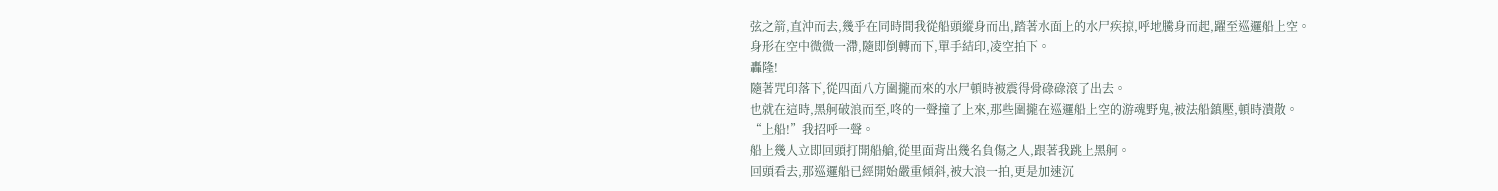弦之箭,直沖而去,幾乎在同時間我從船頭縱身而出,踏著水面上的水尸疾掠,呼地騰身而起,躍至巡邏船上空。
身形在空中微微一滯,隨即倒轉而下,單手結印,凌空拍下。
轟隆!
隨著咒印落下,從四面八方圍攏而來的水尸頓時被震得骨碌碌滾了出去。
也就在這時,黑舸破浪而至,咚的一聲撞了上來,那些圍攏在巡邏船上空的游魂野鬼,被法船鎮壓,頓時潰散。
“上船!”我招呼一聲。
船上幾人立即回頭打開船艙,從里面背出幾名負傷之人,跟著我跳上黑舸。
回頭看去,那巡邏船已經開始嚴重傾斜,被大浪一拍,更是加速沉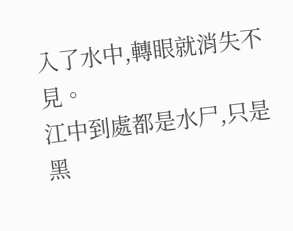入了水中,轉眼就消失不見。
江中到處都是水尸,只是黑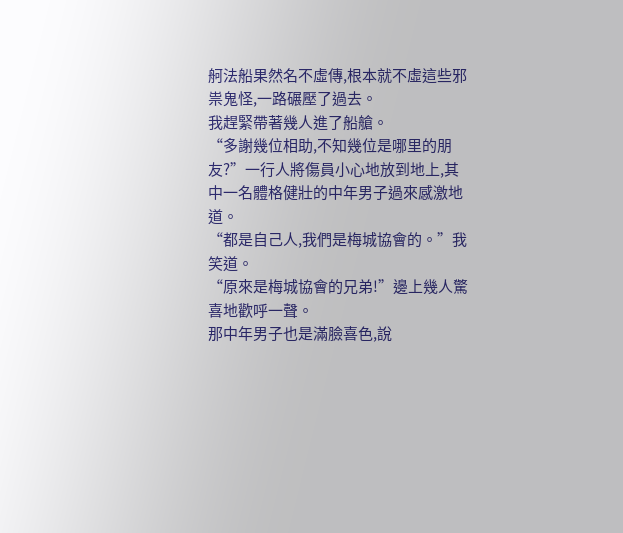舸法船果然名不虛傳,根本就不虛這些邪祟鬼怪,一路碾壓了過去。
我趕緊帶著幾人進了船艙。
“多謝幾位相助,不知幾位是哪里的朋友?”一行人將傷員小心地放到地上,其中一名體格健壯的中年男子過來感激地道。
“都是自己人,我們是梅城協會的。”我笑道。
“原來是梅城協會的兄弟!”邊上幾人驚喜地歡呼一聲。
那中年男子也是滿臉喜色,說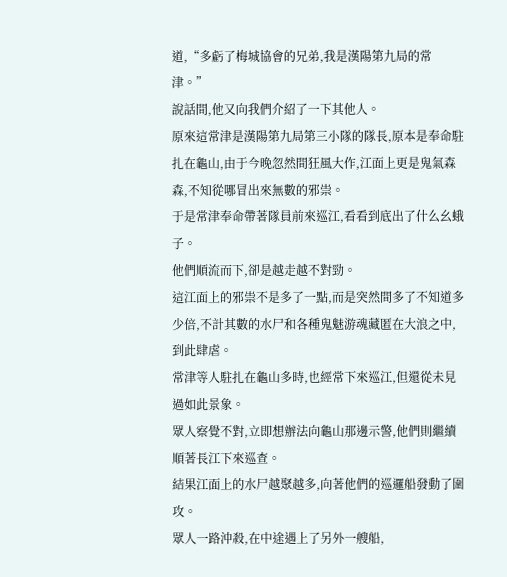道,“多虧了梅城協會的兄弟,我是漢陽第九局的常津。”
說話間,他又向我們介紹了一下其他人。
原來這常津是漢陽第九局第三小隊的隊長,原本是奉命駐扎在龜山,由于今晚忽然間狂風大作,江面上更是鬼氣森森,不知從哪冒出來無數的邪祟。
于是常津奉命帶著隊員前來巡江,看看到底出了什么幺蛾子。
他們順流而下,卻是越走越不對勁。
這江面上的邪祟不是多了一點,而是突然間多了不知道多少倍,不計其數的水尸和各種鬼魅游魂藏匿在大浪之中,到此肆虐。
常津等人駐扎在龜山多時,也經常下來巡江,但還從未見過如此景象。
眾人察覺不對,立即想辦法向龜山那邊示警,他們則繼續順著長江下來巡查。
結果江面上的水尸越聚越多,向著他們的巡邏船發動了圍攻。
眾人一路沖殺,在中途遇上了另外一艘船,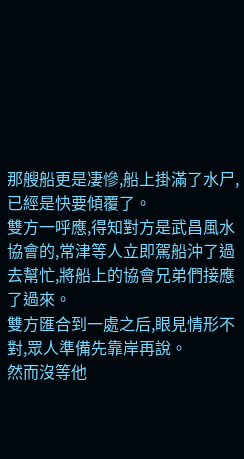那艘船更是凄慘,船上掛滿了水尸,已經是快要傾覆了。
雙方一呼應,得知對方是武昌風水協會的,常津等人立即駕船沖了過去幫忙,將船上的協會兄弟們接應了過來。
雙方匯合到一處之后,眼見情形不對,眾人準備先靠岸再說。
然而沒等他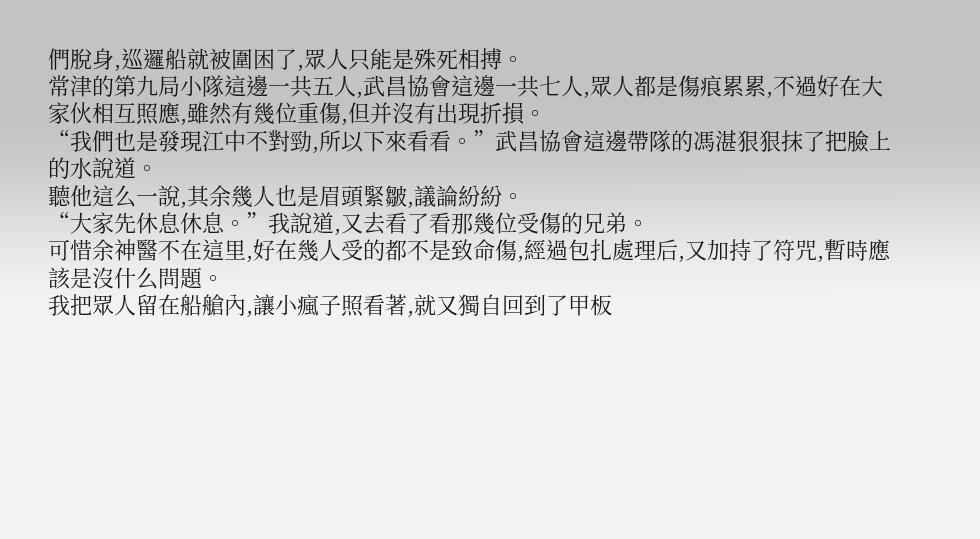們脫身,巡邏船就被圍困了,眾人只能是殊死相搏。
常津的第九局小隊這邊一共五人,武昌協會這邊一共七人,眾人都是傷痕累累,不過好在大家伙相互照應,雖然有幾位重傷,但并沒有出現折損。
“我們也是發現江中不對勁,所以下來看看。”武昌協會這邊帶隊的馮湛狠狠抹了把臉上的水說道。
聽他這么一說,其余幾人也是眉頭緊皺,議論紛紛。
“大家先休息休息。”我說道,又去看了看那幾位受傷的兄弟。
可惜余神醫不在這里,好在幾人受的都不是致命傷,經過包扎處理后,又加持了符咒,暫時應該是沒什么問題。
我把眾人留在船艙內,讓小瘋子照看著,就又獨自回到了甲板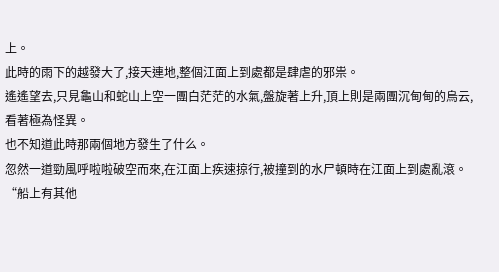上。
此時的雨下的越發大了,接天連地,整個江面上到處都是肆虐的邪祟。
遙遙望去,只見龜山和蛇山上空一團白茫茫的水氣,盤旋著上升,頂上則是兩團沉甸甸的烏云,看著極為怪異。
也不知道此時那兩個地方發生了什么。
忽然一道勁風呼啦啦破空而來,在江面上疾速掠行,被撞到的水尸頓時在江面上到處亂滾。
“船上有其他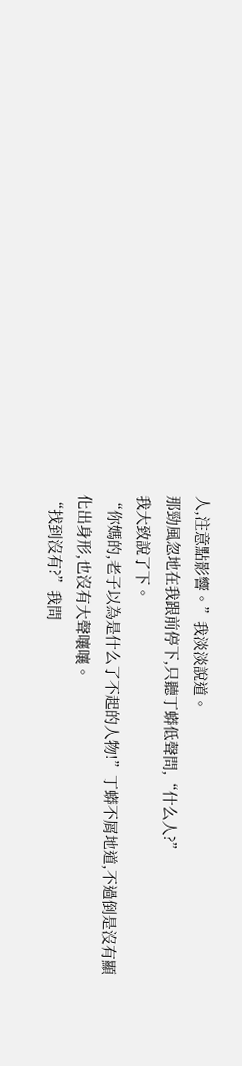人,注意點影響。”我淡淡說道。
那勁風忽地在我跟前停下,只聽丁蟒低聲問,“什么人?”
我大致說了下。
“你媽的,老子以為是什么了不起的人物!”丁蟒不屑地道,不過倒是沒有顯化出身形,也沒有大聲嚷嚷。
“找到沒有?”我問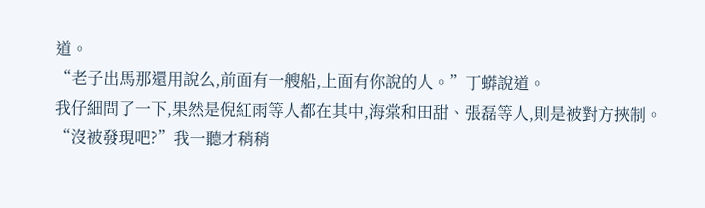道。
“老子出馬那還用說么,前面有一艘船,上面有你說的人。”丁蟒說道。
我仔細問了一下,果然是倪紅雨等人都在其中,海棠和田甜、張磊等人,則是被對方挾制。
“沒被發現吧?”我一聽才稍稍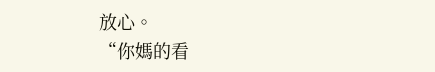放心。
“你媽的看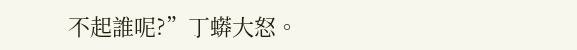不起誰呢?”丁蟒大怒。